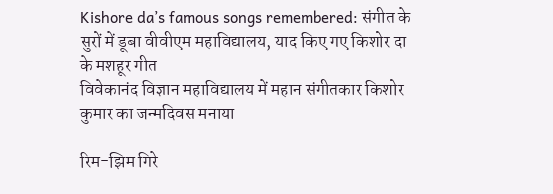Kishore da’s famous songs remembered: संगीत के सुरों में डूबा वीवीएम महाविद्यालय, याद किए गए किशोर दा के मशहूर गीत
विवेकानंद विज्ञान महाविद्यालय में महान संगीतकार किशोर कुमार का जन्मदिवस मनाया

रिम-झिम गिरे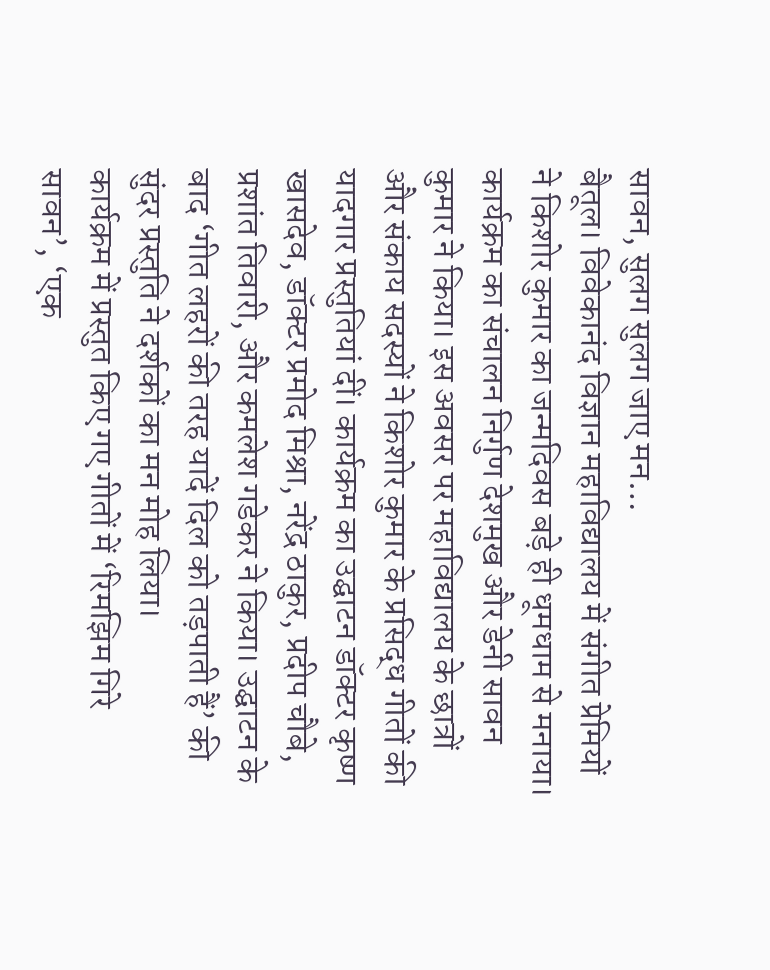सावन, सुलग सुलग जाए मन…
बैतूल। विवेकानंद विज्ञान महाविद्यालय में संगीत प्रेमियों ने किशोर कुमार का जन्मदिवस बड़े ही धूमधाम से मनाया। कार्यक्रम का संचालन निर्गुण देशमुख और डेनी सावन कुमार ने किया। इस अवसर पर महाविद्यालय के छात्रों और संकाय सदस्यों ने किशोर कुमार के प्रसिद्ध गीतों की यादगार प्रस्तुतियां दीं। कार्यक्रम का उद्घाटन डॉक्टर कृष्ण खासदेव, डॉक्टर प्रमोद मिश्रा, नरेंद्र ठाकुर, प्रदीप चौबे, प्रशांत तिवारी, और कमलेश गडेकर ने किया। उद्घाटन के बाद ‘गीत लहरों की तरह यादें दिल को तड़पाती हैं’ की सुंदर प्रस्तुति ने दर्शकों का मन मोह लिया।
कार्यक्रम में प्रस्तुत किए गए गीतों में ‘रिमझिम गिरे सावन’, ‘एक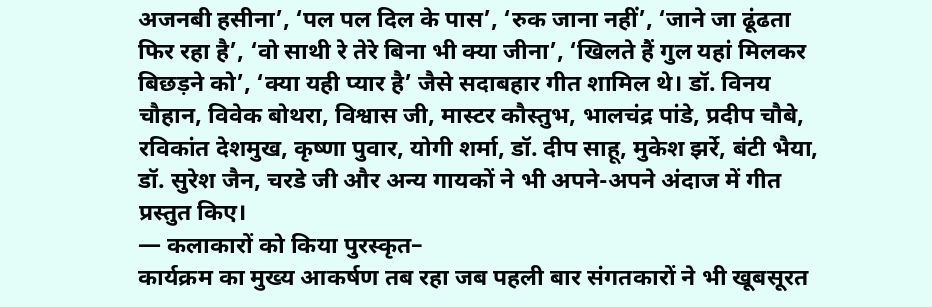अजनबी हसीना’, ‘पल पल दिल के पास’, ‘रुक जाना नहीं’, ‘जाने जा ढूंढता फिर रहा है’, ‘वो साथी रे तेरे बिना भी क्या जीना’, ‘खिलते हैं गुल यहां मिलकर बिछड़ने को’, ‘क्या यही प्यार है’ जैसे सदाबहार गीत शामिल थे। डॉ. विनय चौहान, विवेक बोथरा, विश्वास जी, मास्टर कौस्तुभ, भालचंद्र पांडे, प्रदीप चौबे, रविकांत देशमुख, कृष्णा पुवार, योगी शर्मा, डॉ. दीप साहू, मुकेश झर्रे, बंटी भैया, डॉ. सुरेश जैन, चरडे जी और अन्य गायकों ने भी अपने-अपने अंदाज में गीत प्रस्तुत किए।
— कलाकारों को किया पुरस्कृत–
कार्यक्रम का मुख्य आकर्षण तब रहा जब पहली बार संगतकारों ने भी खूबसूरत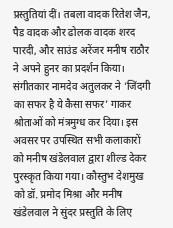प्रस्तुतियां दीं। तबला वादक रितेश जैन, पैड वादक और ढोलक वादक शरद पारदी, और साउंड अरेंजर मनीष राठौर ने अपने हुनर का प्रदर्शन किया। संगीतकार नामदेव अतुलकर ने ‘जिंदगी का सफर है ये कैसा सफर’ गाकर श्रोताओं को मंत्रमुग्ध कर दिया। इस अवसर पर उपस्थित सभी कलाकारों को मनीष खंडेलवाल द्वारा शील्ड देकर पुरस्कृत किया गया। कौस्तुभ देशमुख को डॉ. प्रमोद मिश्रा और मनीष खंडेलवाल ने सुंदर प्रस्तुति के लिए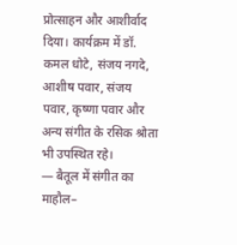प्रोत्साहन और आशीर्वाद दिया। कार्यक्रम में डॉ. कमल धोटे, संजय नगदे, आशीष पवार, संजय पवार, कृष्णा पवार और अन्य संगीत के रसिक श्रोता भी उपस्थित रहे।
— बैतूल में संगीत का माहौल–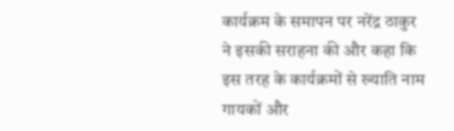कार्यक्रम के समापन पर नरेंद्र ठाकुर ने इसकी सराहना की और कहा कि इस तरह के कार्यक्रमों से ख्याति नाम गायकों और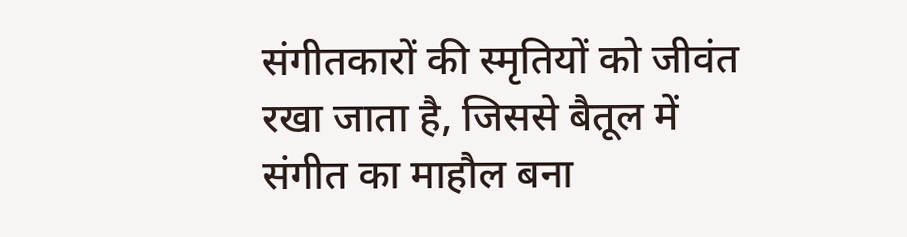संगीतकारों की स्मृतियों को जीवंत रखा जाता है, जिससे बैतूल में संगीत का माहौल बना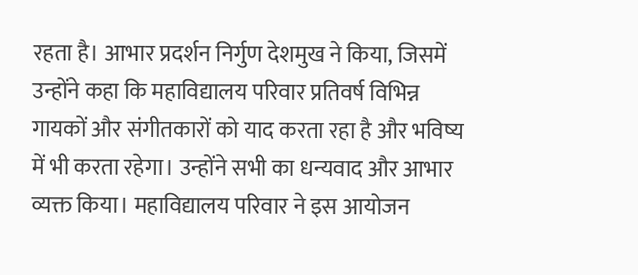रहता है। आभार प्रदर्शन निर्गुण देशमुख ने किया, जिसमें उन्होंने कहा कि महाविद्यालय परिवार प्रतिवर्ष विभिन्न गायकों और संगीतकारों को याद करता रहा है और भविष्य में भी करता रहेगा। उन्होंने सभी का धन्यवाद और आभार व्यक्त किया। महाविद्यालय परिवार ने इस आयोजन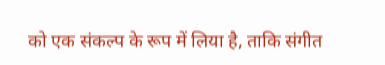को एक संकल्प के रूप में लिया है, ताकि संगीत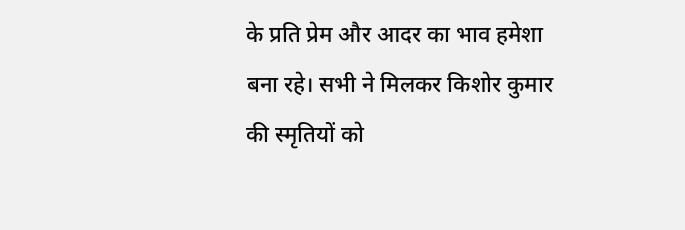के प्रति प्रेम और आदर का भाव हमेशा बना रहे। सभी ने मिलकर किशोर कुमार की स्मृतियों को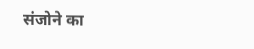संजोने का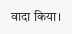वादा किया।